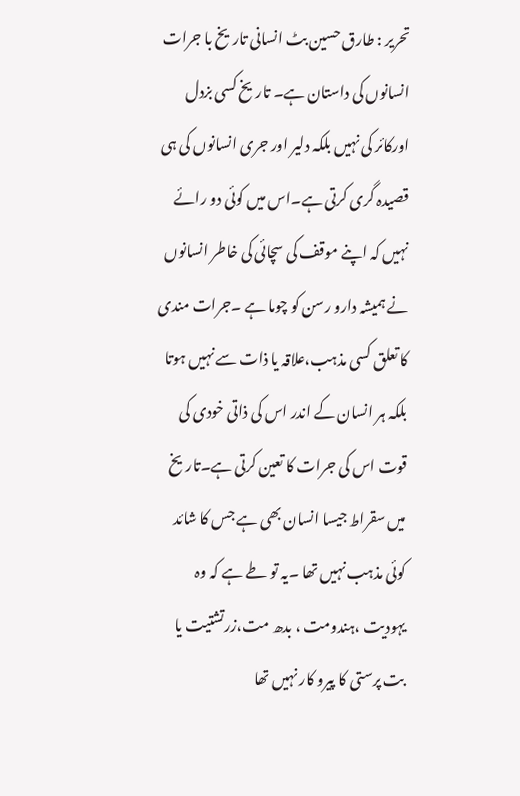تحریر : طارق حسین بٹ انسانی تاریخ با جرات انسانوں کی داستان ہے۔ تاریخ کسی بزدل اورکائر کی نہیں بلکہ دلیر اور جری انسانوں کی ہی قصیدہ گری کرتی ہے۔اس میں کوئی دو رائے نہیں کہ اپنے موقف کی سچائی کی خاطر انسانوں نے ہمیشہ دارو رسن کو چوما ہے ۔جرات مندی کا تعلق کسی مذہب،علاقہ یا ذات سے نہیں ہوتا بلکہ ہر انسان کے اندر اس کی ذاتی خودی کی قوت اس کی جرات کا تعین کرتی ہے۔تاریخ میں سقراط جیسا انسان بھی ہے جس کا شائد کوئی مذہب نہیں تھا ۔یہ تو طے ہے کہ وہ یہودیت ،ہندومت ، بدھ مت،زرتشتیت یا بت پرستی کا پیرو کار نہیں تھا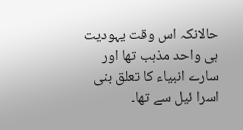حالانکہ اس وقت یہودیت ہی واحد مذہب تھا اور سارے انبیاء کا تعلق بنی اسرا ئیل سے تھا۔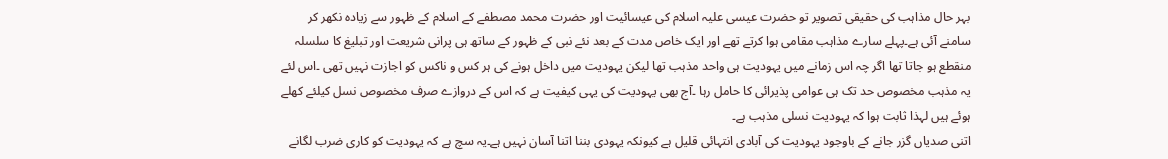بہر حال مذاہب کی حقیقی تصویر تو حضرت عیسی علیہ اسلام کی عیسائیت اور حضرت محمد مصطفے کے اسلام کے ظہور سے زیادہ نکھر کر سامنے آئی ہے۔پہلے سارے مذاہب مقامی ہوا کرتے تھے اور ایک خاص مدت کے بعد نئے نبی کے ظہور کے ساتھ ہی پرانی شریعت اور تبلیغ کا سلسلہ منقطع ہو جاتا تھا اگر چہ اس زمانے میں یہودیت ہی واحد مذہب تھا لیکن یہودیت میں داخل ہونے کی ہر کس و ناکس کو اجازت نہیں تھی ۔اس لئے یہ مذہب مخصوص حد تک ہی عوامی پذیرائی کا حامل رہا ۔آج بھی یہودیت کی یہی کیفیت ہے کہ اس کے دروازے صرف مخصوص نسل کیلئے کھلے ہوئے ہیں لہذا ثابت ہوا کہ یہودیت نسلی مذہب ہے۔
اتنی صدیاں گزر جانے کے باوجود یہودیت کی آبادی انتہائی قلیل ہے کیونکہ یہودی بننا اتنا آسان نہیں ہے۔یہ سچ ہے کہ یہودیت کو کاری ضرب لگانے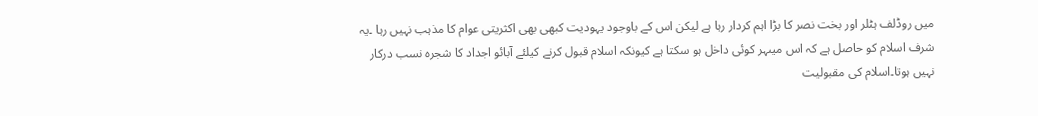میں روڈلف ہٹلر اور بخت نصر کا بڑا اہم کردار رہا ہے لیکن اس کے باوجود یہودیت کبھی بھی اکثریتی عوام کا مذہب نہیں رہا ۔یہ شرف اسلام کو حاصل ہے کہ اس میںہر کوئی داخل ہو سکتا ہے کیونکہ اسلام قبول کرنے کیلئے آبائو اجداد کا شجرہ نسب درکار نہیں ہوتا۔اسلام کی مقبولیت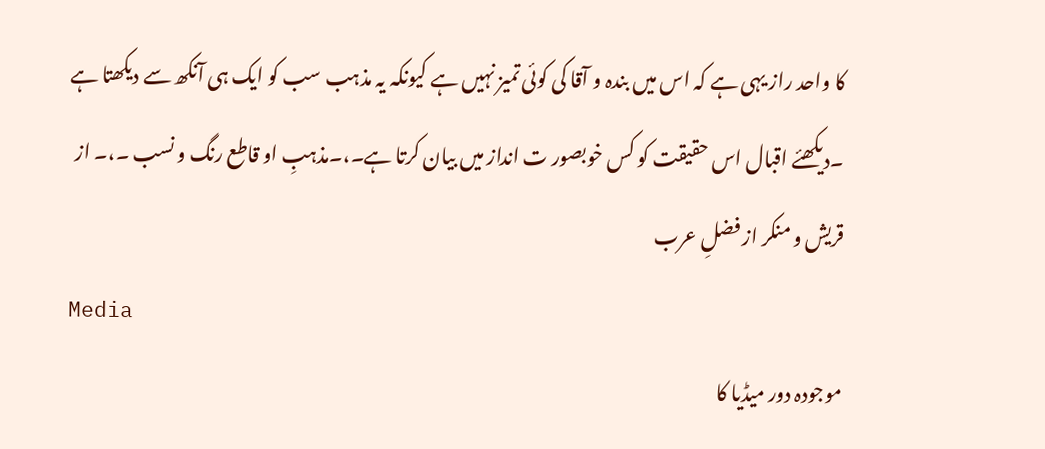کا واحد راز یہی ہے کہ اس میں بندہ و آقا کی کوئی تمیز نہیں ہے کیونکہ یہ مذہب سب کو ایک ہی آنکھ سے دیکھتا ہے ۔دیکھئے اقبال اس حقیقت کو کس خوبصور ت انداز میں بیان کرتا ہے۔،۔مذہبِ او قاطع رنگ و نسب ۔،۔ از قریش و منکر از فضلِ عرب
Media
موجودہ دور میڈیا کا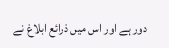دور ہے اور اس میں ذرائع ابلاغ نے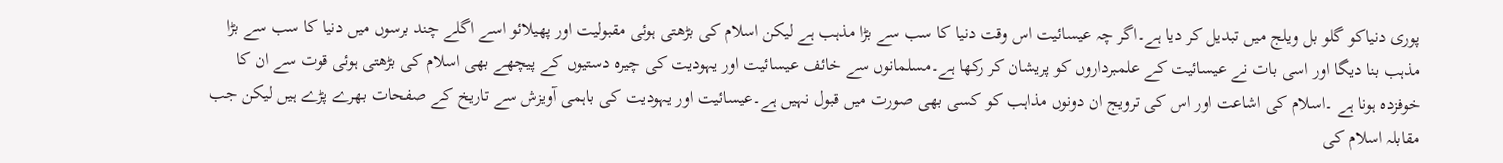پوری دنیاکو گلو بل ویلج میں تبدیل کر دیا ہے۔اگر چہ عیسائیت اس وقت دنیا کا سب سے بڑا مذہب ہے لیکن اسلام کی بڑھتی ہوئی مقبولیت اور پھیلائو اسے اگلے چند برسوں میں دنیا کا سب سے بڑا مذہب بنا دیگا اور اسی بات نے عیسائیت کے علمبرداروں کو پریشان کر رکھا ہے۔مسلمانوں سے خائف عیسائیت اور یہودیت کی چیرہ دستیوں کے پیچھے بھی اسلام کی بڑھتی ہوئی قوت سے ان کا خوفزدہ ہونا ہے ۔اسلام کی اشاعت اور اس کی ترویج ان دونوں مذاہب کو کسی بھی صورت میں قبول نہیں ہے۔عیسائیت اور یہودیت کی باہمی آویزش سے تاریخ کے صفحات بھرے پڑے ہیں لیکن جب مقابلہ اسلام کی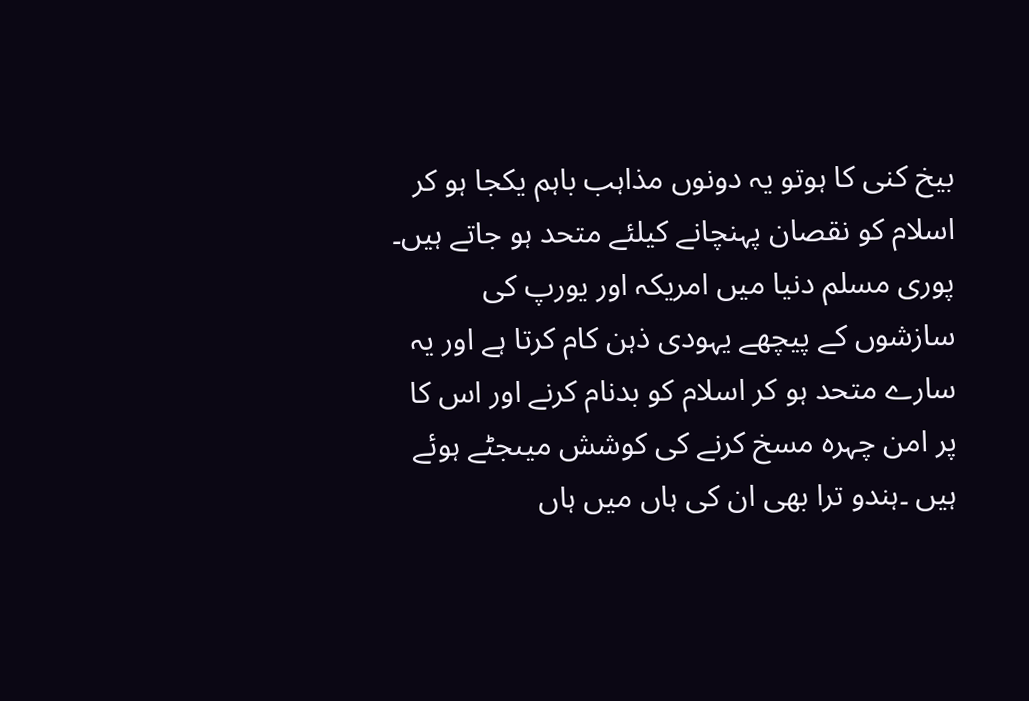بیخ کنی کا ہوتو یہ دونوں مذاہب باہم یکجا ہو کر اسلام کو نقصان پہنچانے کیلئے متحد ہو جاتے ہیں۔
پوری مسلم دنیا میں امریکہ اور یورپ کی سازشوں کے پیچھے یہودی ذہن کام کرتا ہے اور یہ سارے متحد ہو کر اسلام کو بدنام کرنے اور اس کا پر امن چہرہ مسخ کرنے کی کوشش میںجٹے ہوئے ہیں ۔ہندو ترا بھی ان کی ہاں میں ہاں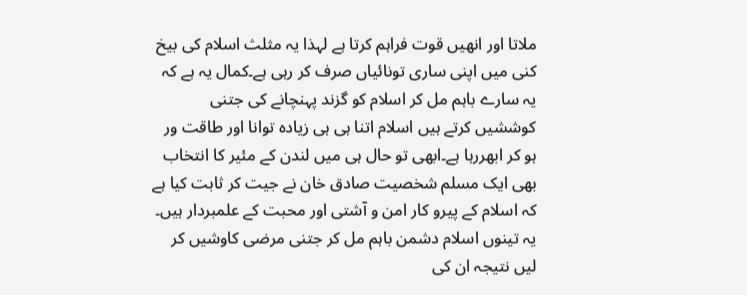ملاتا اور انھیں قوت فراہم کرتا ہے لہذا یہ مثلث اسلام کی بیخ کنی میں اپنی ساری تونائیاں صرف کر رہی ہے۔کمال یہ ہے کہ یہ سارے باہم مل کر اسلام کو گزند پہنچانے کی جتنی کوششیں کرتے ہیں اسلام اتنا ہی ہی زیادہ توانا اور طاقت ور ہو کر ابھررہا ہے۔ابھی تو حال ہی میں لندن کے مئیر کا انتخاب بھی ایک مسلم شخصیت صادق خان نے جیت کر ثابت کیا ہے کہ اسلام کے پیرو کار امن و آشتی اور محبت کے علمبردار ہیں۔ یہ تینوں اسلام دشمن باہم مل کر جتنی مرضی کاوشیں کر لیں نتیجہ ان کی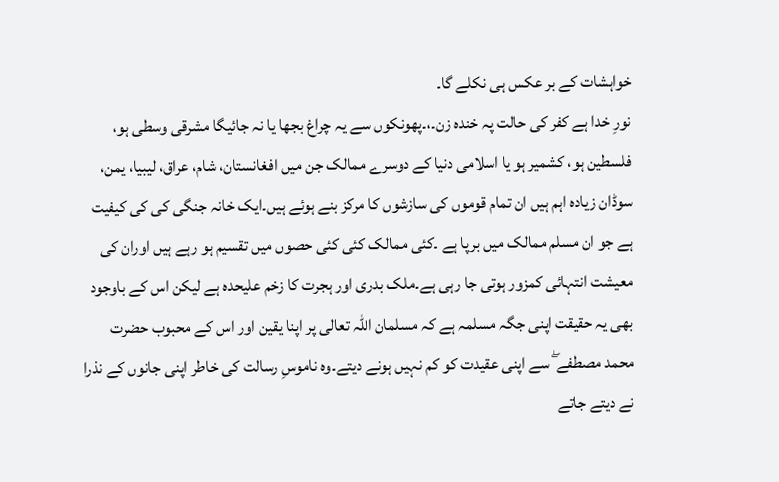خواہشات کے بر عکس ہی نکلے گا۔
نورِ خدا ہے کفر کی حالت پہ خندہ زن۔،۔پھونکوں سے یہ چراغ بجھا یا نہ جائیگا مشرقی وسطی ہو، فلسطین ہو، کشمیر ہو یا اسلامی دنیا کے دوسرے ممالک جن میں افغانستان، شام، عراق، لیبیا، یمن، سوڈان زیادہ اہم ہیں ان تمام قوموں کی سازشوں کا مرکز بنے ہوئے ہیں۔ایک خانہ جنگی کی کی کیفیت ہے جو ان مسلم ممالک میں برپا ہے ۔کئی ممالک کئی کئی حصوں میں تقسیم ہو رہے ہیں اوران کی معیشت انتہائی کمزور ہوتی جا رہی ہے۔ملک بدری اور ہجرت کا زخم علیحدہ ہے لیکن اس کے باوجود بھی یہ حقیقت اپنی جگہ مسلمہ ہے کہ مسلمان اللہ تعالی پر اپنا یقین اور اس کے محبوب حضرت محمد مصطفے ۖ سے اپنی عقیدت کو کم نہیں ہونے دیتے۔وہ ناموسِ رسالت کی خاطر اپنی جانوں کے نذرا نے دیتے جاتے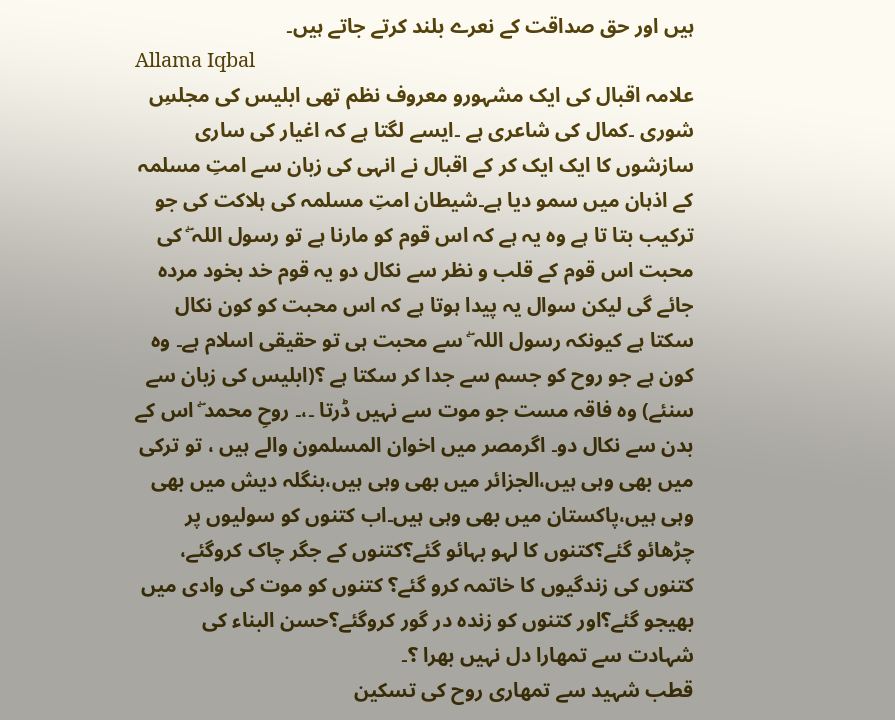ہیں اور حق صداقت کے نعرے بلند کرتے جاتے ہیں۔
Allama Iqbal
علامہ اقبال کی ایک مشہورو معروف نظم تھی ابلیس کی مجلسِ شوری ۔کمال کی شاعری ہے ۔ایسے لگتا ہے کہ اغیار کی ساری سازشوں کا ایک ایک کر کے اقبال نے انہی کی زبان سے امتِ مسلمہ کے اذہان میں سمو دیا ہے۔شیطان امتِ مسلمہ کی ہلاکت کی جو ترکیب بتا تا ہے وہ یہ ہے کہ اس قوم کو مارنا ہے تو رسول اللہ ۖ کی محبت اس قوم کے قلب و نظر سے نکال دو یہ قوم خد بخود مردہ جائے گی لیکن سوال یہ پیدا ہوتا ہے کہ اس محبت کو کون نکال سکتا ہے کیونکہ رسول اللہ ۖ سے محبت ہی تو حقیقی اسلام ہے۔ وہ کون ہے جو روح کو جسم سے جدا کر سکتا ہے ؟(ابلیس کی زبان سے سنئے) وہ فاقہ مست جو موت سے نہیں ڈرتا ۔،۔ روحِ محمد ۖ اس کے بدن سے نکال دو۔ اگرمصر میں اخوان المسلمون والے ہیں ، تو ترکی میں بھی وہی ہیں،الجزائر میں بھی وہی ہیں،بنگلہ دیش میں بھی وہی ہیں،پاکستان میں بھی وہی ہیں۔اب کتنوں کو سولیوں پر چڑھائو گئے؟کتنوں کا لہو بہائو گئے؟کتنوں کے جگر چاک کروگئے، کتنوں کی زندگیوں کا خاتمہ کرو گئے؟ کتنوں کو موت کی وادی میں بھیجو گئے؟اور کتنوں کو زندہ در گور کروگئے؟حسن البناء کی شہادت سے تمھارا دل نہیں بھرا ؟۔
قطب شہید سے تمھاری روح کی تسکین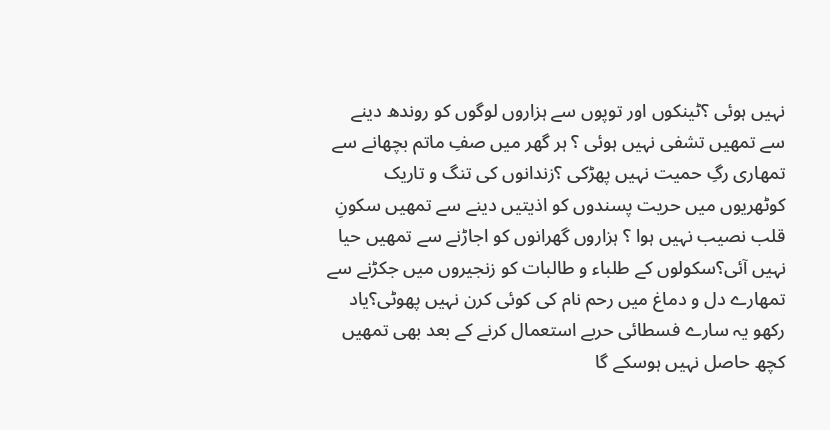نہیں ہوئی ؟ٹینکوں اور توپوں سے ہزاروں لوگوں کو روندھ دینے سے تمھیں تشفی نہیں ہوئی ؟ ہر گھر میں صفِ ماتم بچھانے سے تمھاری رگِ حمیت نہیں پھڑکی ؟زندانوں کی تنگ و تاریک کوٹھریوں میں حریت پسندوں کو اذیتیں دینے سے تمھیں سکونِ قلب نصیب نہیں ہوا ؟ ہزاروں گھرانوں کو اجاڑنے سے تمھیں حیا نہیں آئی؟سکولوں کے طلباء و طالبات کو زنجیروں میں جکڑنے سے تمھارے دل و دماغ میں رحم نام کی کوئی کرن نہیں پھوٹی؟یاد رکھو یہ سارے فسطائی حربے استعمال کرنے کے بعد بھی تمھیں کچھ حاصل نہیں ہوسکے گا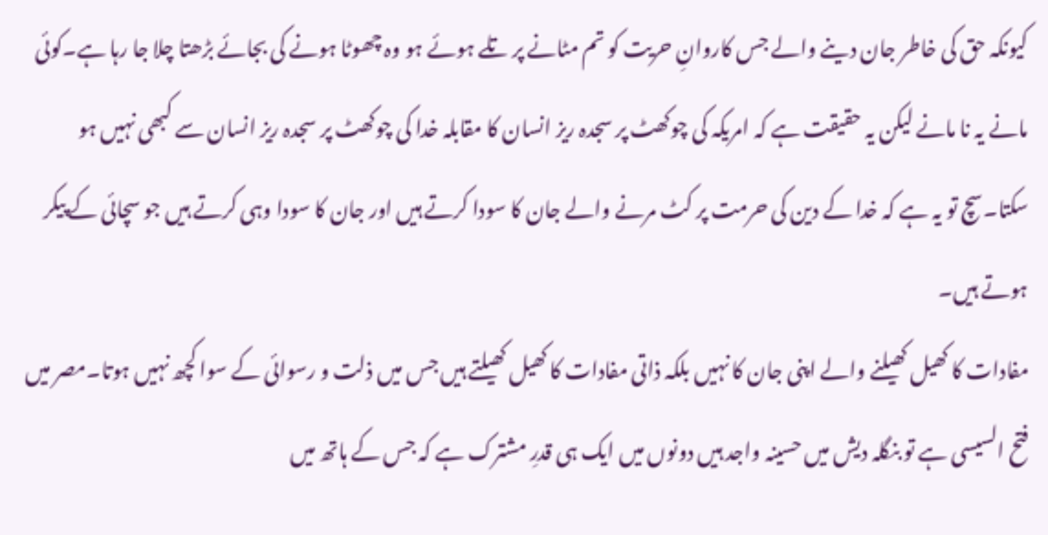کیونکہ حق کی خاطر جان دینے والے جس کاروانِ حریت کو تم مٹانے پر تلے ہوئے ہو وہ چھوٹا ہونے کی بجائے بڑھتا چلا جا رہا ہے۔کوئی مانے یہ نا مانے لیکن یہ حقیقت ہے کہ امریکہ کی چوکھٹ پر سجدہ ریز انسان کا مقابلہ خدا کی چوکھٹ پر سجدہ ریز انسان سے کبھی نہیں ہو سکتا۔سچ تو یہ ہے کہ خدا کے دین کی حرمت پر کٹ مرنے والے جان کا سودا کرتے ہیں اور جان کا سودا وہی کرتے ہیں جو سچائی کے پیکر ہوتے ہیں۔
مفادات کا کھیل کھیلنے والے اپنی جان کا نہیں بلکہ ذاتی مفادات کا کھیل کھیلتے ہیں جس میں ذلت و رسوائی کے سوا کچھ نہیں ہوتا۔مصر میں فتح السیسی ہے تو بنگلہ دیش میں حسینہ واجد ہیں دونوں میں ایک ہی قدرِ مشترک ہے کہ جس کے ہاتھ میں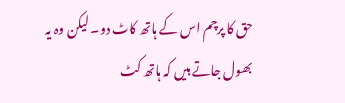حق کا پرچم اس کے ہاتھ کاٹ دو۔ لیکن وہ یہ بھول جاتے ہیں کہ ہاتھ کٹ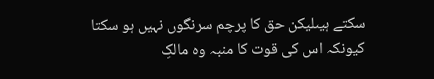سکتے ہیںلیکن حق کا پرچم سرنگوں نہیں ہو سکتا کیونکہ اس کی قوت کا منبہ وہ مالکِ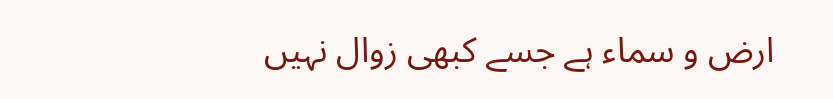ارض و سماء ہے جسے کبھی زوال نہیں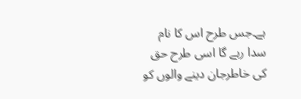ہے۔جس طرح اس کا نام سدا رہے گا اسی طرح حق کی خاطرجان دینے والوں کو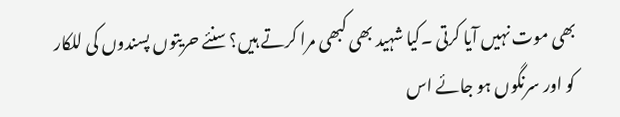بھی موت نہیں آیا کرتی ۔کیا شہید بھی کبھی مرا کرتے ہیں؟ سنئے حریتوں پسندوں کی للکار کو اور سرنگوں ہو جائے اس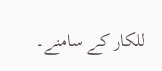للکار کے سامنے۔